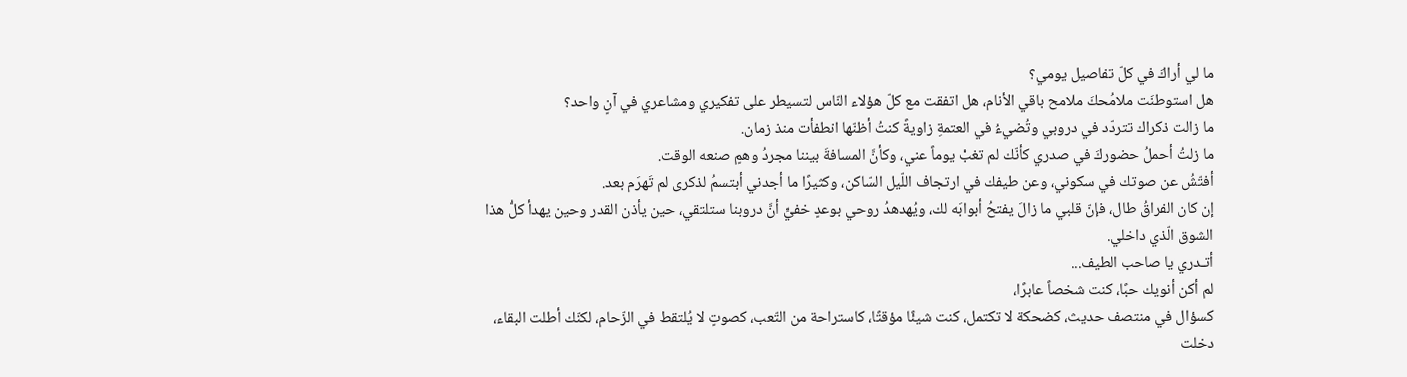ما لي أراكَ في كلّ تفاصيل يومي؟
هل استوطنَت ملامُحكَ ملامح باقي الأنام، هل اتفقت مع كلّ هؤلاء النّاس لتسيطر على تفكيري ومشاعري في آنٍ واحد؟
ما زالت ذكراك تتردّد في دروبي وتُضيءُ في العتمةِ زاويةً كنتُ أظنّها انطفأت منذ زمان.
ما زلتُ أحملُ حضوركَ في صدري كأنّك لم تغبْ يوماً عني، وكأنَّ المسافةَ بيننا مجردُ وهمٍ صنعه الوقت.
أفتّشُ عن صوتك في سكوني، وعن طيفك في ارتجاف اللّيل السّاكن، وكثيرًا ما أجدني أبتسمُ لذكرى لم تَهرَم بعد.
إن كان الفراقُ طال، فإنّ قلبي ما زالَ يفتحُ أبوابَه لك، ويُهدهدُ روحي بوعدٍ خفيٍّ أنَّ دروبنا ستلتقي، حين يأذن القدر وحين يهدأ كلُّ هذا الشوق الّذي داخلي.
أتـدري يا صاحب الطيف...
لم أكن أنويك حبًا، كنت شخصاً عابرًا،
كسؤال في منتصف حديث، كضحكة لا تكتمل، كنت شيئًا مؤقتًا، كاستراحة من التّعب، كصوتٍ لا يُلتقط في الزّحام، لكنّك أطلت البقاء، دخلت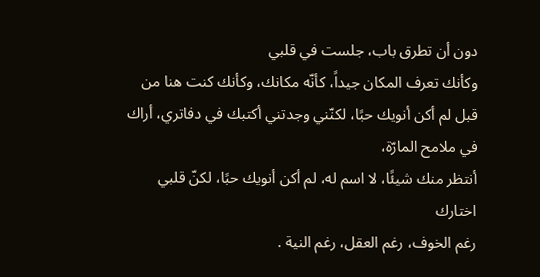دون أن تطرق باب، جلست في قلبي
وكأنك تعرف المكان جيداً، كأنّه مكانك، وكأنك كنت هنا من قبل لم أكن أنويك حبًا، لكنّني وجدتني أكتبك في دفاتري، أراك في ملامح المارّة،
أنتظر منك شيئًا، لا اسم له، لم أكن أنويك حبًا، لكنّ قلبي اختارك
رغم الخوف، رغم العقل، رغم النية .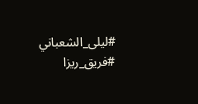#ليلى_الشعباني
#فريق_ريزا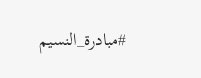#مبادرة_النسيم